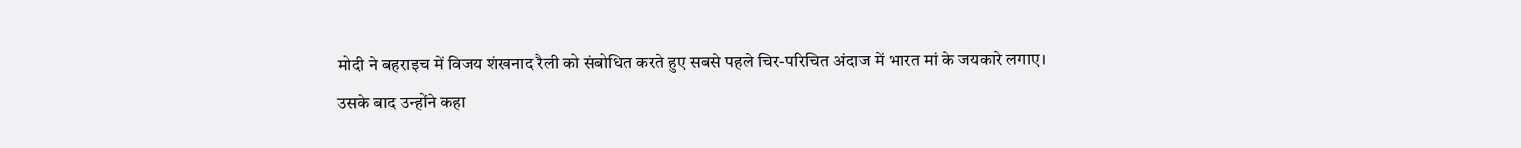मोदी ने बहराइच में विजय शंखनाद रैली को संबोधित करते हुए सबसे पहले चिर-परिचित अंदाज में भारत मां के जयकारे लगाए।
उसके बाद उन्होंने कहा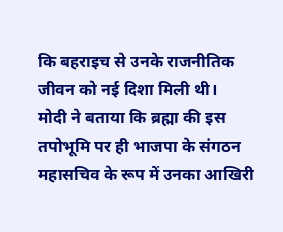कि बहराइच से उनके राजनीतिक जीवन को नई दिशा मिली थी।
मोदी ने बताया कि ब्रह्मा की इस तपोभूमि पर ही भाजपा के संगठन महासचिव के रूप में उनका आखिरी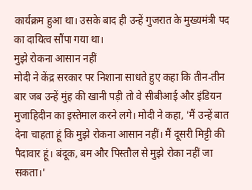कार्यक्रम हुआ था। उसके बाद ही उन्हें गुजरात के मुख्यमंत्री पद का दायित्व सौंपा गया था।
मुझे रोकना आसान नहीं
मोदी ने केंद्र सरकार पर निशाना साधते हुए कहा कि तीन-तीन बार जब उन्हें मुंह की खानी पड़ी तो वे सीबीआई और इंडियन मुजाहिदीन का इस्तेमाल करने लगे। मोदी ने कहा, 'मैं उन्हें बात देना चाहता हूं कि मुझे रोकना आसान नहीं। मैं दूसरी मिट्टी की पैदावार हूं। बंदूक, बम और पिस्तौल से मुझे रोका नहीं जा सकता।'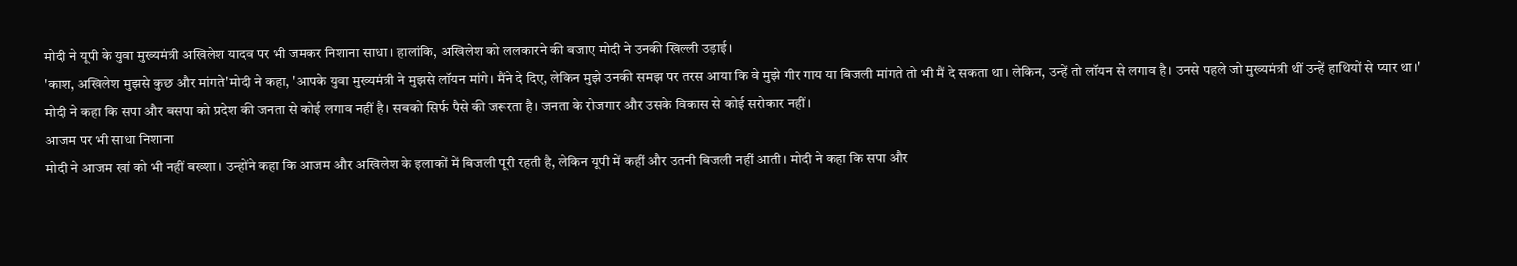मोदी ने यूपी के युवा मुख्यमंत्री अखिलेश यादव पर भी जमकर निशाना साधा। हालांकि, अखिलेश को ललकारने की बजाए मोदी ने उनकी खिल्ली उड़ाई।
'काश, अखिलेश मुझसे कुछ और मांगते'मोदी ने कहा, 'आपके युवा मुख्यमंत्री ने मुझसे लॉयन मांगे। मैंने दे दिए, लेकिन मुझे उनकी समझ पर तरस आया कि वे मुझे गीर गाय या बिजली मांगते तो भी मैं दे सकता था। लेकिन, उन्हें तो लॉयन से लगाव है। उनसे पहले जो मुख्यमंत्री थीं उन्हें हाथियों से प्यार था।'
मोदी ने कहा कि सपा और बसपा को प्रदेश की जनता से कोई लगाव नहीं है। सबको सिर्फ पैसे की जरूरता है। जनता के रोजगार और उसके विकास से कोई सरोकार नहीं।
आजम पर भी साधा निशाना
मोदी ने आजम खां को भी नहीं बख्शा। उन्होंने कहा कि आजम और अखिलेश के इलाकों में बिजली पूरी रहती है, लेकिन यूपी में कहीं और उतनी बिजली नहीं आती। मोदी ने कहा कि सपा और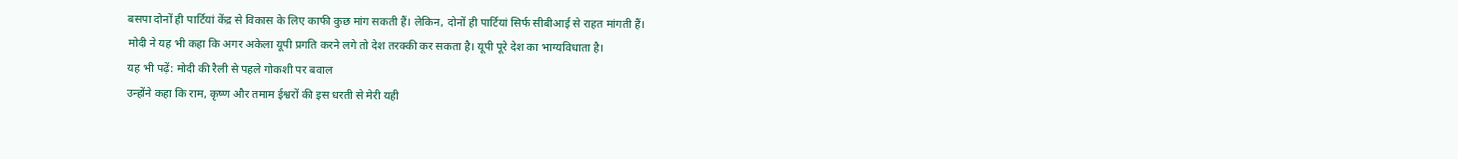बसपा दोनों ही पार्टियां केंद्र से विकास के लिए काफी कुछ मांग सकती हैं। लेकिन, दोनों ही पार्टियां सिर्फ सीबीआई से राहत मांगती हैं।
मोदी ने यह भी कहा कि अगर अकेला यूपी प्रगति करने लगे तो देश तरक्की कर सकता है। यूपी पूरे देश का भाग्यविधाता है।
यह भी पढ़ें: मोदी की रैली से पहले गोकशी पर बवाल
उन्होंने कहा कि राम, कृष्ण और तमाम ईश्वरों की इस धरती से मेरी यही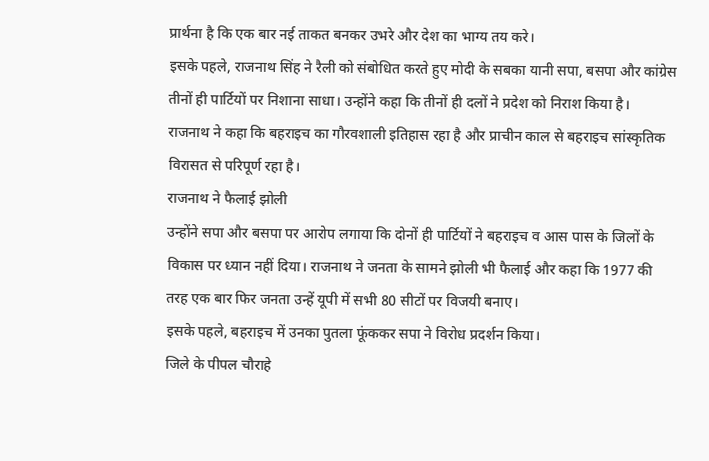प्रार्थना है कि एक बार नई ताकत बनकर उभरे और देश का भाग्य तय करे।
इसके पहले, राजनाथ सिंह ने रैली को संबोधित करते हुए मोदी के सबका यानी सपा, बसपा और कांग्रेस तीनों ही पार्टियों पर निशाना साधा। उन्होंने कहा कि तीनों ही दलों ने प्रदेश को निराश किया है।
राजनाथ ने कहा कि बहराइच का गौरवशाली इतिहास रहा है और प्राचीन काल से बहराइच सांस्कृतिक विरासत से परिपूर्ण रहा है।
राजनाथ ने फैलाई झोली
उन्होंने सपा और बसपा पर आरोप लगाया कि दोनों ही पार्टियों ने बहराइच व आस पास के जिलों के विकास पर ध्यान नहीं दिया। राजनाथ ने जनता के सामने झोली भी फैलाई और कहा कि 1977 की तरह एक बार फिर जनता उन्हें यूपी में सभी 80 सीटों पर विजयी बनाए।
इसके पहले, बहराइच में उनका पुतला फूंककर सपा ने विरोध प्रदर्शन किया।
जिले के पीपल चौराहे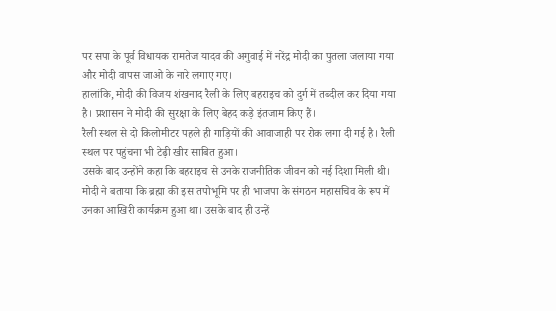पर सपा के पूर्व विधायक रामतेज यादव की अगुवाई में नरेंद्र मोदी का पुतला जलाया गया और मोदी वापस जाओ के नारे लगाए गए।
हालांकि, मोदी की विजय शंखनाद रैली के लिए बहराइच को दुर्ग में तब्दील कर दिया गया है। प्रशासन ने मोदी की सुरक्षा के लिए बेहद कड़े इंतजाम किए हैं।
रैली स्थल से दो किलोमीटर पहले ही गाड़ियों की आवाजाही पर रोक लगा दी गई है। रैली स्थल पर पहुंचना भी टेढ़ी खीर साबित हुआ।
उसके बाद उन्होंने कहा कि बहराइच से उनके राजनीतिक जीवन को नई दिशा मिली थी।
मोदी ने बताया कि ब्रह्मा की इस तपोभूमि पर ही भाजपा के संगठन महासचिव के रूप में उनका आखिरी कार्यक्रम हुआ था। उसके बाद ही उन्हें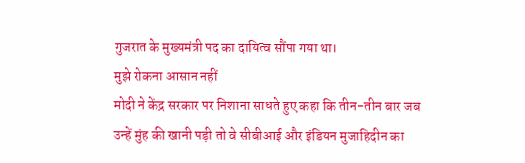गुजरात के मुख्यमंत्री पद का दायित्व सौंपा गया था।
मुझे रोकना आसान नहीं
मोदी ने केंद्र सरकार पर निशाना साधते हुए कहा कि तीन-तीन बार जब उन्हें मुंह की खानी पड़ी तो वे सीबीआई और इंडियन मुजाहिदीन का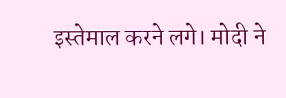इस्तेमाल करने लगे। मोदी ने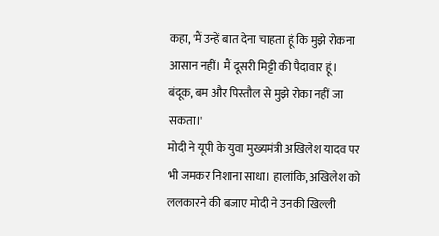कहा, 'मैं उन्हें बात देना चाहता हूं कि मुझे रोकना आसान नहीं। मैं दूसरी मिट्टी की पैदावार हूं। बंदूक, बम और पिस्तौल से मुझे रोका नहीं जा सकता।'
मोदी ने यूपी के युवा मुख्यमंत्री अखिलेश यादव पर भी जमकर निशाना साधा। हालांकि, अखिलेश को ललकारने की बजाए मोदी ने उनकी खिल्ली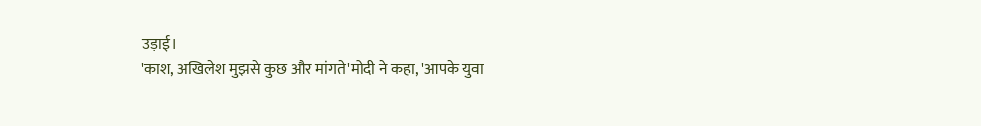उड़ाई।
'काश, अखिलेश मुझसे कुछ और मांगते'मोदी ने कहा, 'आपके युवा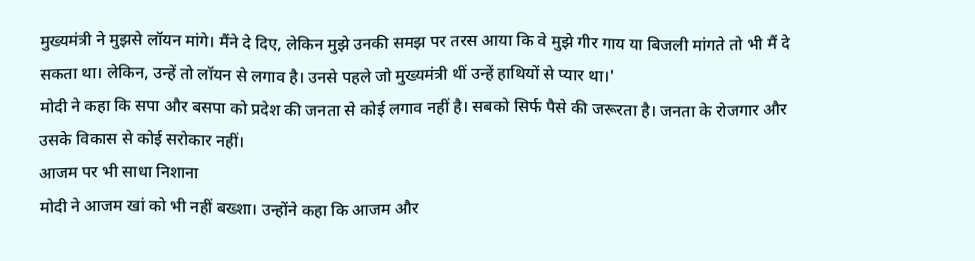मुख्यमंत्री ने मुझसे लॉयन मांगे। मैंने दे दिए, लेकिन मुझे उनकी समझ पर तरस आया कि वे मुझे गीर गाय या बिजली मांगते तो भी मैं दे सकता था। लेकिन, उन्हें तो लॉयन से लगाव है। उनसे पहले जो मुख्यमंत्री थीं उन्हें हाथियों से प्यार था।'
मोदी ने कहा कि सपा और बसपा को प्रदेश की जनता से कोई लगाव नहीं है। सबको सिर्फ पैसे की जरूरता है। जनता के रोजगार और उसके विकास से कोई सरोकार नहीं।
आजम पर भी साधा निशाना
मोदी ने आजम खां को भी नहीं बख्शा। उन्होंने कहा कि आजम और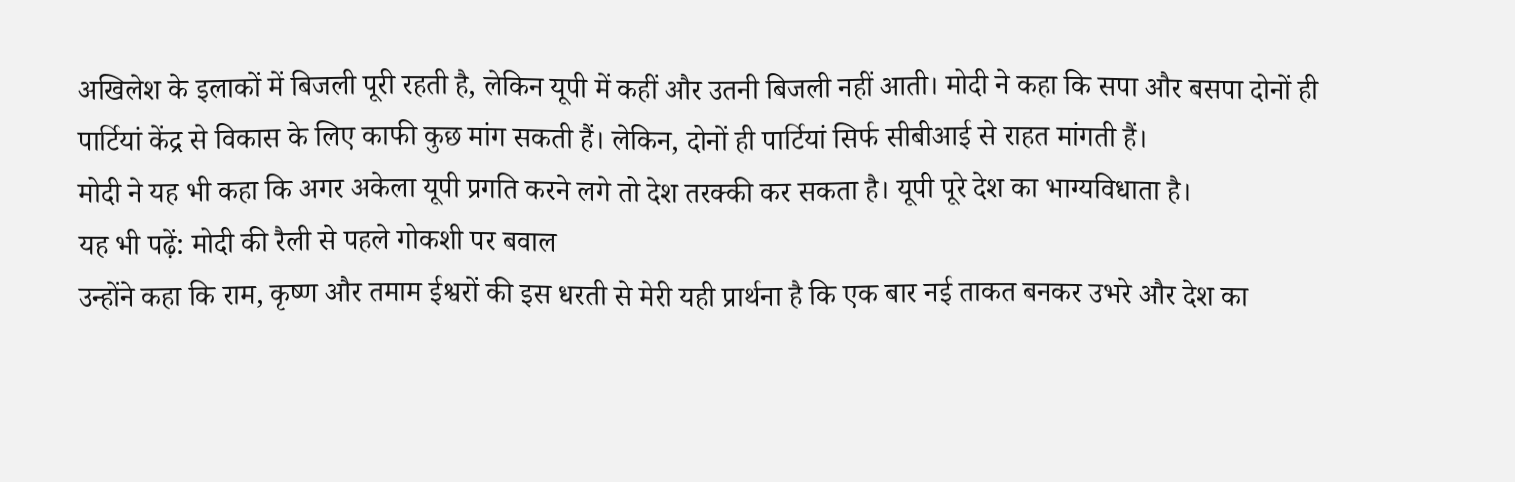अखिलेश के इलाकों में बिजली पूरी रहती है, लेकिन यूपी में कहीं और उतनी बिजली नहीं आती। मोदी ने कहा कि सपा और बसपा दोनों ही पार्टियां केंद्र से विकास के लिए काफी कुछ मांग सकती हैं। लेकिन, दोनों ही पार्टियां सिर्फ सीबीआई से राहत मांगती हैं।
मोदी ने यह भी कहा कि अगर अकेला यूपी प्रगति करने लगे तो देश तरक्की कर सकता है। यूपी पूरे देश का भाग्यविधाता है।
यह भी पढ़ें: मोदी की रैली से पहले गोकशी पर बवाल
उन्होंने कहा कि राम, कृष्ण और तमाम ईश्वरों की इस धरती से मेरी यही प्रार्थना है कि एक बार नई ताकत बनकर उभरे और देश का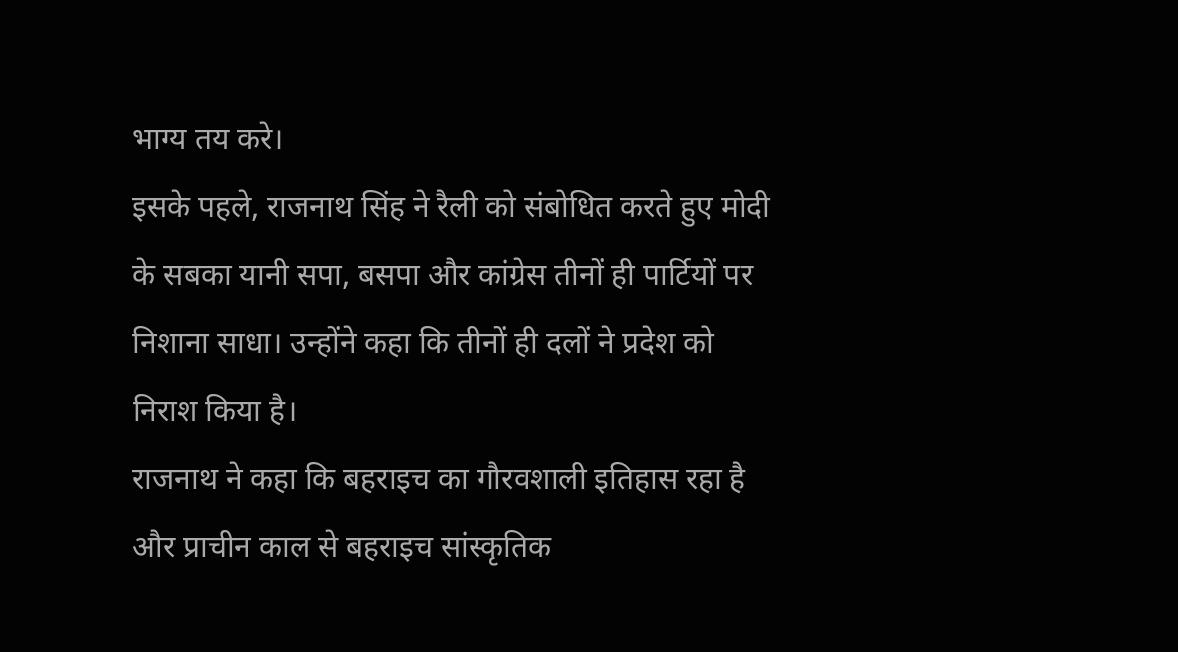भाग्य तय करे।
इसके पहले, राजनाथ सिंह ने रैली को संबोधित करते हुए मोदी के सबका यानी सपा, बसपा और कांग्रेस तीनों ही पार्टियों पर निशाना साधा। उन्होंने कहा कि तीनों ही दलों ने प्रदेश को निराश किया है।
राजनाथ ने कहा कि बहराइच का गौरवशाली इतिहास रहा है और प्राचीन काल से बहराइच सांस्कृतिक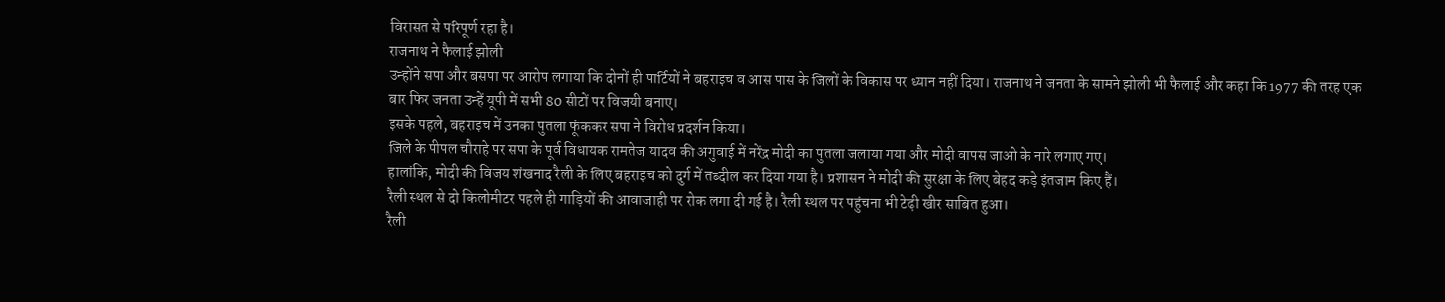विरासत से परिपूर्ण रहा है।
राजनाथ ने फैलाई झोली
उन्होंने सपा और बसपा पर आरोप लगाया कि दोनों ही पार्टियों ने बहराइच व आस पास के जिलों के विकास पर ध्यान नहीं दिया। राजनाथ ने जनता के सामने झोली भी फैलाई और कहा कि 1977 की तरह एक बार फिर जनता उन्हें यूपी में सभी 80 सीटों पर विजयी बनाए।
इसके पहले, बहराइच में उनका पुतला फूंककर सपा ने विरोध प्रदर्शन किया।
जिले के पीपल चौराहे पर सपा के पूर्व विधायक रामतेज यादव की अगुवाई में नरेंद्र मोदी का पुतला जलाया गया और मोदी वापस जाओ के नारे लगाए गए।
हालांकि, मोदी की विजय शंखनाद रैली के लिए बहराइच को दुर्ग में तब्दील कर दिया गया है। प्रशासन ने मोदी की सुरक्षा के लिए बेहद कड़े इंतजाम किए हैं।
रैली स्थल से दो किलोमीटर पहले ही गाड़ियों की आवाजाही पर रोक लगा दी गई है। रैली स्थल पर पहुंचना भी टेढ़ी खीर साबित हुआ।
रैली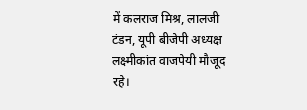में कलराज मिश्र, लालजी टंडन, यूपी बीजेपी अध्यक्ष लक्ष्मीकांत वाजपेयी मौजूद रहे।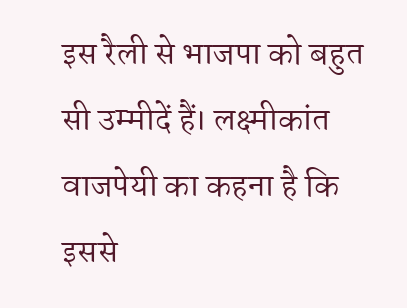इस रैली से भाजपा को बहुत सी उम्मीदें हैं। लक्ष्मीकांत वाजपेयी का कहना है कि इससे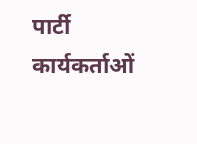पार्टी कार्यकर्ताओं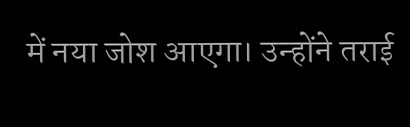में नया जोश आएगा। उन्होंने तराई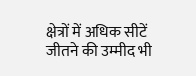क्षेत्रों में अधिक सीटें जीतने की उम्मीद भी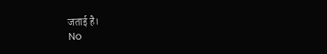जताई है।
No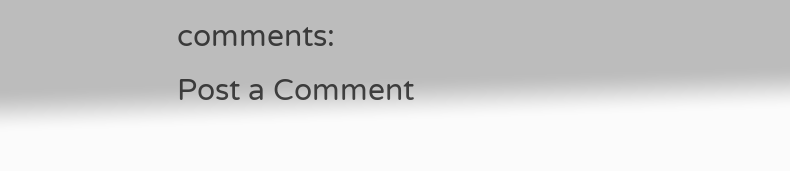comments:
Post a Comment